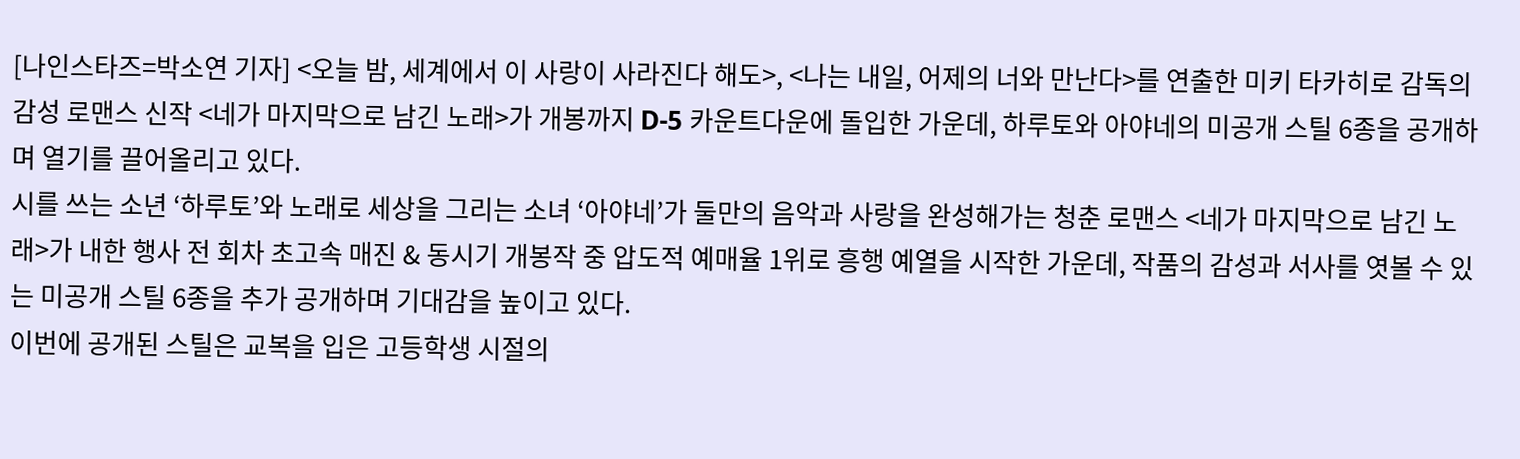[나인스타즈=박소연 기자] <오늘 밤, 세계에서 이 사랑이 사라진다 해도>, <나는 내일, 어제의 너와 만난다>를 연출한 미키 타카히로 감독의 감성 로맨스 신작 <네가 마지막으로 남긴 노래>가 개봉까지 D-5 카운트다운에 돌입한 가운데, 하루토와 아야네의 미공개 스틸 6종을 공개하며 열기를 끌어올리고 있다.
시를 쓰는 소년 ‘하루토’와 노래로 세상을 그리는 소녀 ‘아야네’가 둘만의 음악과 사랑을 완성해가는 청춘 로맨스 <네가 마지막으로 남긴 노래>가 내한 행사 전 회차 초고속 매진 & 동시기 개봉작 중 압도적 예매율 1위로 흥행 예열을 시작한 가운데, 작품의 감성과 서사를 엿볼 수 있는 미공개 스틸 6종을 추가 공개하며 기대감을 높이고 있다.
이번에 공개된 스틸은 교복을 입은 고등학생 시절의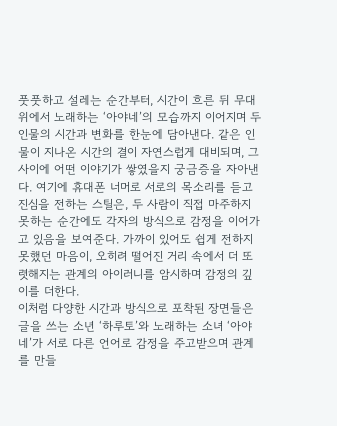풋풋하고 설레는 순간부터, 시간이 흐른 뒤 무대 위에서 노래하는 ‘아야네’의 모습까지 이어지며 두 인물의 시간과 변화를 한눈에 담아낸다. 같은 인물이 지나온 시간의 결이 자연스럽게 대비되며, 그 사이에 어떤 이야기가 쌓였을지 궁금증을 자아낸다. 여기에 휴대폰 너머로 서로의 목소리를 듣고 진심을 전하는 스틸은, 두 사람이 직접 마주하지 못하는 순간에도 각자의 방식으로 감정을 이어가고 있음을 보여준다. 가까이 있어도 쉽게 전하지 못했던 마음이, 오히려 떨어진 거리 속에서 더 또렷해지는 관계의 아이러니를 암시하며 감정의 깊이를 더한다.
이처럼 다양한 시간과 방식으로 포착된 장면들은 글을 쓰는 소년 ‘하루토’와 노래하는 소녀 ‘아야네’가 서로 다른 언어로 감정을 주고받으며 관계를 만들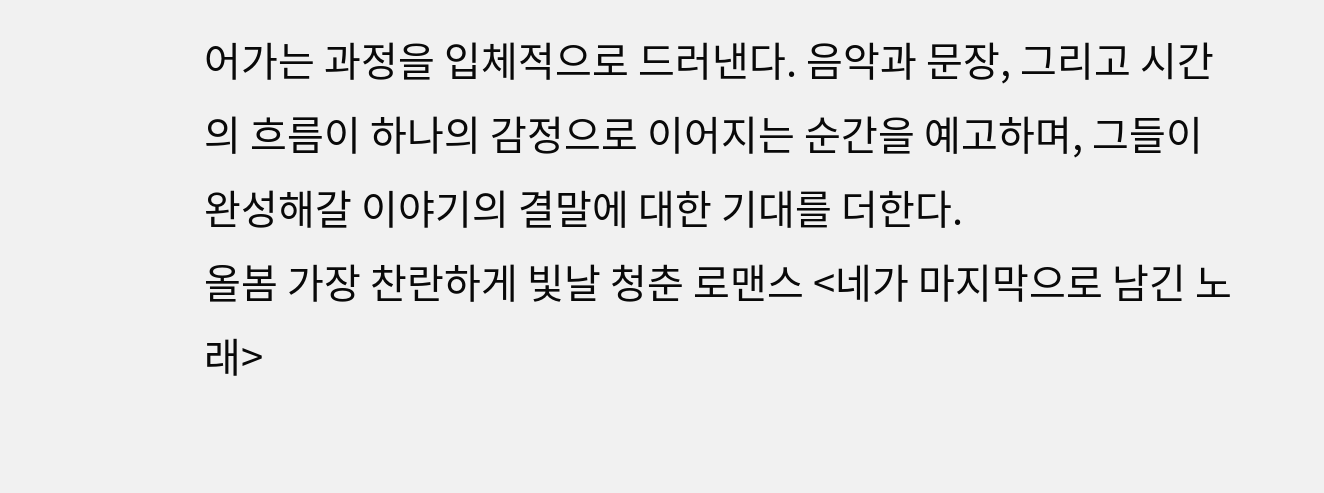어가는 과정을 입체적으로 드러낸다. 음악과 문장, 그리고 시간의 흐름이 하나의 감정으로 이어지는 순간을 예고하며, 그들이 완성해갈 이야기의 결말에 대한 기대를 더한다.
올봄 가장 찬란하게 빛날 청춘 로맨스 <네가 마지막으로 남긴 노래>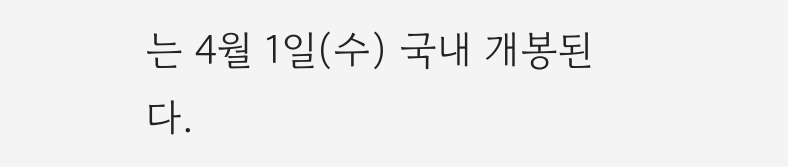는 4월 1일(수) 국내 개봉된다.